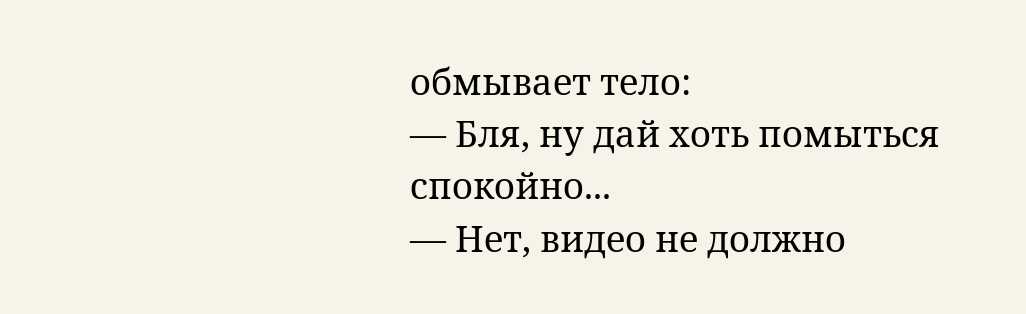обмывает тело:
— Бля, ну дай хоть помыться спокойно...
— Нет, видео не должно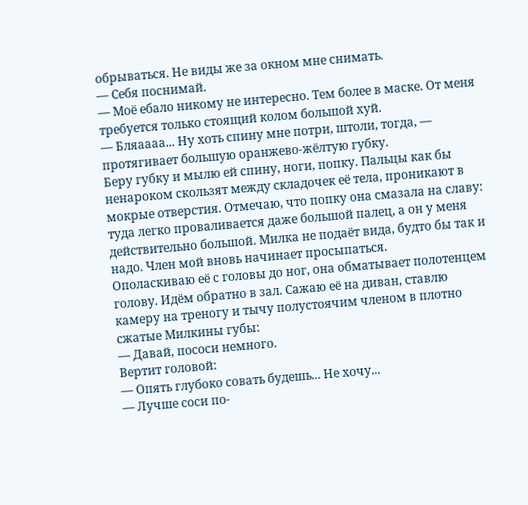обрываться. Не виды же за окном мне снимать.
— Себя поснимай.
— Моё ебало никому не интересно. Тем более в маске. От меня требуется только стоящий колом большой хуй.
— Бляаааа... Ну хоть спину мне потри, штоли, тогда, — протягивает большую оранжево-жёлтую губку.
Беру губку и мылю ей спину, ноги, попку. Пальцы как бы ненароком скользят между складочек её тела, проникают в мокрые отверстия. Отмечаю, что попку она смазала на славу: туда легко проваливается даже большой палец, а он у меня действительно большой. Милка не подаёт вида, будто бы так и надо. Член мой вновь начинает просыпаться.
Ополаскиваю её с головы до ног, она обматывает полотенцем голову. Идём обратно в зал. Сажаю её на диван, ставлю камеру на треногу и тычу полустоячим членом в плотно сжатые Милкины губы:
— Давай, пососи немного.
Вертит головой:
— Опять глубоко совать будешь... Не хочу...
— Лучше соси по-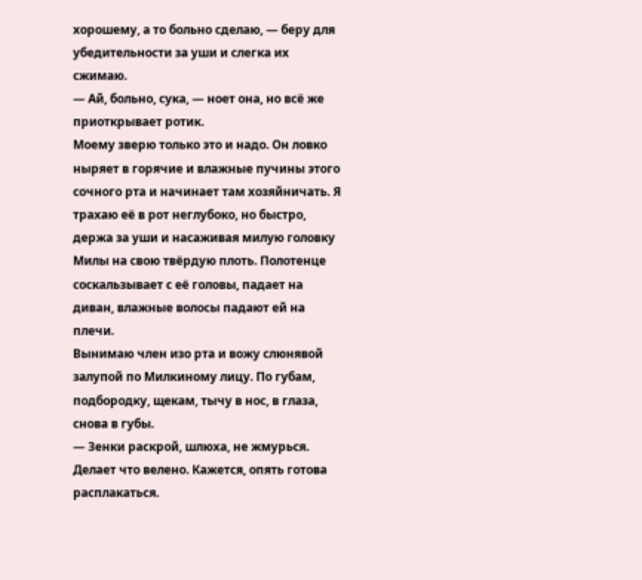хорошему, а то больно сделаю, — беру для убедительности за уши и слегка их сжимаю.
— Ай, больно, сука, — ноет она, но всё же приоткрывает ротик.
Моему зверю только это и надо. Он ловко ныряет в горячие и влажные пучины этого сочного рта и начинает там хозяйничать. Я трахаю её в рот неглубоко, но быстро, держа за уши и насаживая милую головку Милы на свою твёрдую плоть. Полотенце соскальзывает с её головы, падает на диван, влажные волосы падают ей на плечи.
Вынимаю член изо рта и вожу слюнявой залупой по Милкиному лицу. По губам, подбородку, щекам, тычу в нос, в глаза, снова в губы.
— Зенки раскрой, шлюха, не жмурься.
Делает что велено. Кажется, опять готова расплакаться.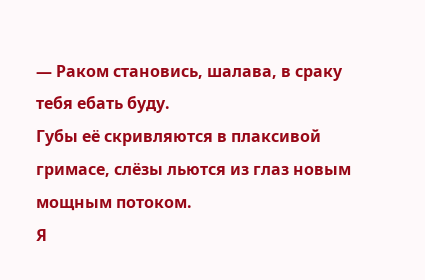— Раком становись, шалава, в сраку тебя ебать буду.
Губы её скривляются в плаксивой гримасе, слёзы льются из глаз новым мощным потоком.
Я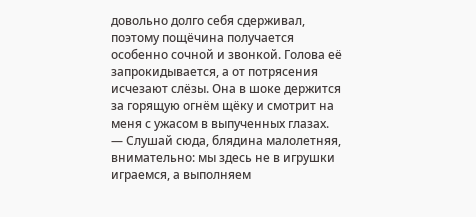довольно долго себя сдерживал, поэтому пощёчина получается особенно сочной и звонкой. Голова её запрокидывается, а от потрясения исчезают слёзы. Она в шоке держится за горящую огнём щёку и смотрит на меня с ужасом в выпученных глазах.
— Слушай сюда, блядина малолетняя, внимательно: мы здесь не в игрушки играемся, а выполняем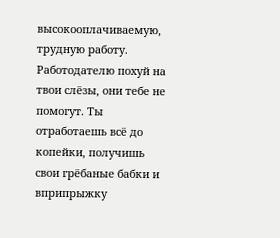высокооплачиваемую, трудную работу. Работодателю похуй на твои слёзы, они тебе не помогут. Ты отработаешь всё до копейки, получишь свои грёбаные бабки и вприпрыжку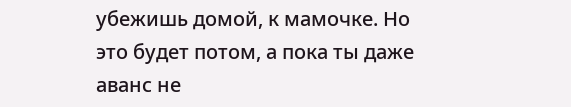убежишь домой, к мамочке. Но это будет потом, а пока ты даже аванс не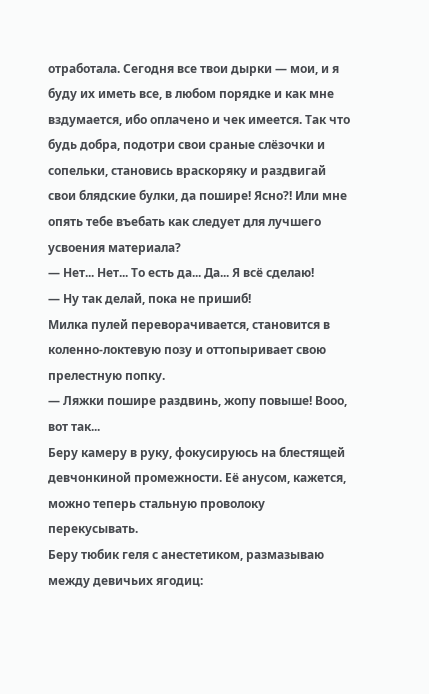отработала. Сегодня все твои дырки — мои, и я буду их иметь все, в любом порядке и как мне вздумается, ибо оплачено и чек имеется. Так что будь добра, подотри свои сраные слёзочки и сопельки, становись враскоряку и раздвигай свои блядские булки, да пошире! Ясно?! Или мне опять тебе въебать как следует для лучшего усвоения материала?
— Нет... Нет... То есть да... Да... Я всё сделаю!
— Ну так делай, пока не пришиб!
Милка пулей переворачивается, становится в коленно-локтевую позу и оттопыривает свою прелестную попку.
— Ляжки пошире раздвинь, жопу повыше! Вооо, вот так...
Беру камеру в руку, фокусируюсь на блестящей девчонкиной промежности. Её анусом, кажется, можно теперь стальную проволоку перекусывать.
Беру тюбик геля с анестетиком, размазываю между девичьих ягодиц: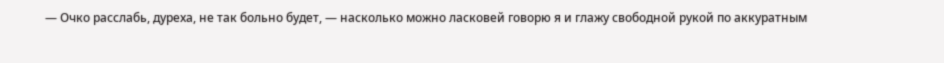— Очко расслабь, дуреха, не так больно будет, — насколько можно ласковей говорю я и глажу свободной рукой по аккуратным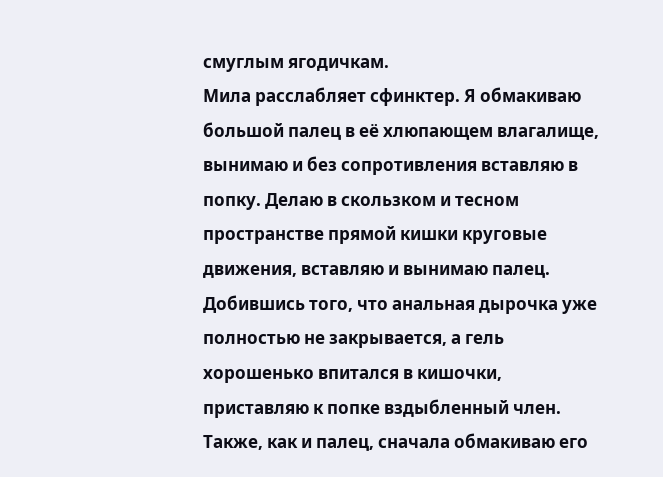смуглым ягодичкам.
Мила расслабляет сфинктер. Я обмакиваю большой палец в её хлюпающем влагалище, вынимаю и без сопротивления вставляю в попку. Делаю в скользком и тесном пространстве прямой кишки круговые движения, вставляю и вынимаю палец. Добившись того, что анальная дырочка уже полностью не закрывается, а гель хорошенько впитался в кишочки, приставляю к попке вздыбленный член. Также, как и палец, сначала обмакиваю его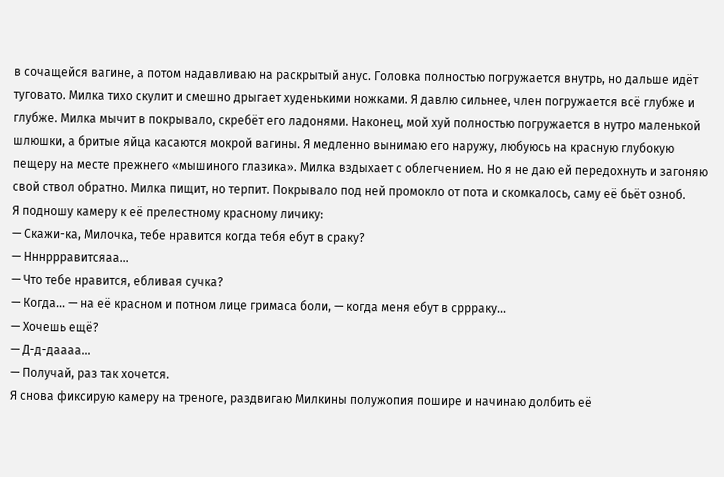в сочащейся вагине, а потом надавливаю на раскрытый анус. Головка полностью погружается внутрь, но дальше идёт туговато. Милка тихо скулит и смешно дрыгает худенькими ножками. Я давлю сильнее, член погружается всё глубже и глубже. Милка мычит в покрывало, скребёт его ладонями. Наконец, мой хуй полностью погружается в нутро маленькой шлюшки, а бритые яйца касаются мокрой вагины. Я медленно вынимаю его наружу, любуюсь на красную глубокую пещеру на месте прежнего «мышиного глазика». Милка вздыхает с облегчением. Но я не даю ей передохнуть и загоняю свой ствол обратно. Милка пищит, но терпит. Покрывало под ней промокло от пота и скомкалось, саму её бьёт озноб.
Я подношу камеру к её прелестному красному личику:
— Скажи-ка, Милочка, тебе нравится когда тебя ебут в сраку?
— Нннррравитсяаа...
— Что тебе нравится, ебливая сучка?
— Когда... — на её красном и потном лице гримаса боли, — когда меня ебут в сррраку...
— Хочешь ещё?
— Д-д-даааа...
— Получай, раз так хочется.
Я снова фиксирую камеру на треноге, раздвигаю Милкины полужопия пошире и начинаю долбить её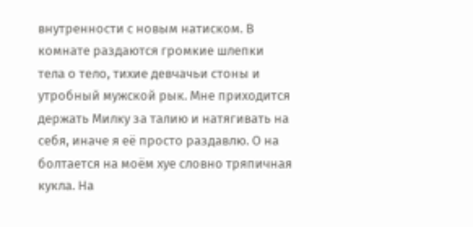внутренности с новым натиском. В комнате раздаются громкие шлепки тела о тело, тихие девчачьи стоны и утробный мужской рык. Мне приходится держать Милку за талию и натягивать на себя, иначе я её просто раздавлю. О на болтается на моём хуе словно тряпичная кукла. На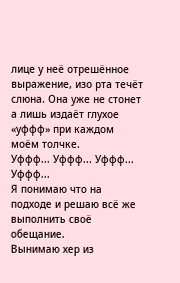лице у неё отрешённое выражение, изо рта течёт слюна. Она уже не стонет а лишь издаёт глухое «уффф» при каждом моём толчке.
Уффф... Уффф... Уффф... Уффф...
Я понимаю что на подходе и решаю всё же выполнить своё обещание.
Вынимаю хер из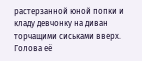растерзанной юной попки и кладу девчонку на диван торчащими сиськами вверх. Голова её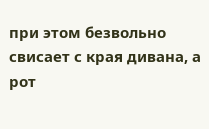при этом безвольно свисает с края дивана, а рот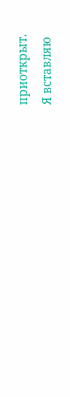приоткрыт.
Я вставляю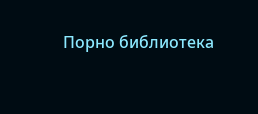Порно библиотека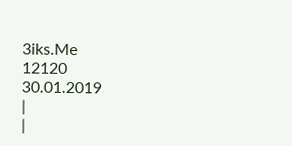3iks.Me
12120
30.01.2019
|
|